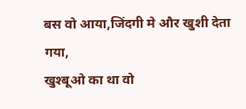बस वो आया,जिंदगी मे और खुशी देता गया,
खुश्बूओ का था वो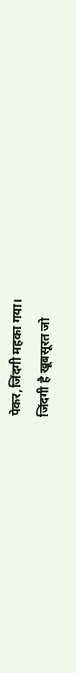पेकर,जिंदगी महका गया।
जिंदगी है खूबसूरत जो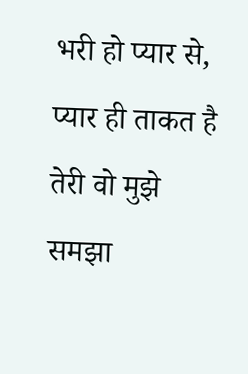भरी हो प्यार से,
प्यार ही ताकत है तेरी वो मुझे समझा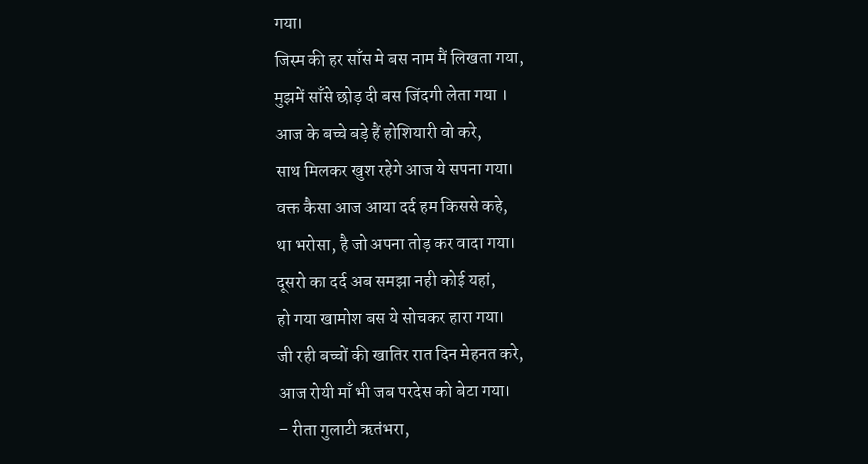गया।
जिस्म की हर साँस मे बस नाम मैं लिखता गया,
मुझमें साँसे छोड़ दी बस जिंदगी लेता गया ।
आज के बच्चे बड़े हैं होशियारी वो करे,
साथ मिलकर खुश रहेगे आज ये सपना गया।
वक्त कैसा आज आया दर्द हम किससे कहे,
था भरोसा, है जो अपना तोड़ कर वादा गया।
दूसरो का दर्द अब समझा नही कोई यहां,
हो गया खामोश बस ये सोचकर हारा गया।
जी रही बच्चों की खातिर रात दिन मेहनत करे,
आज रोयी माँ भी जब परदेस को बेटा गया।
– रीता गुलाटी ऋतंभरा,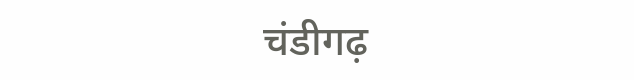चंडीगढ़